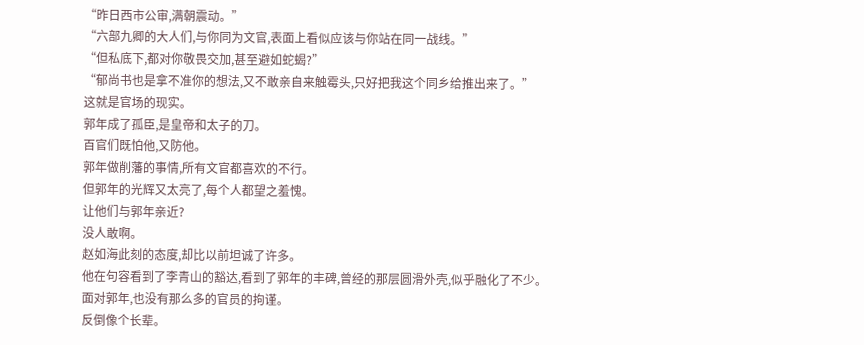“昨日西市公审,满朝震动。”
“六部九卿的大人们,与你同为文官,表面上看似应该与你站在同一战线。”
“但私底下,都对你敬畏交加,甚至避如蛇蝎?”
“郁尚书也是拿不准你的想法,又不敢亲自来触霉头,只好把我这个同乡给推出来了。”
这就是官场的现实。
郭年成了孤臣,是皇帝和太子的刀。
百官们既怕他,又防他。
郭年做削藩的事情,所有文官都喜欢的不行。
但郭年的光辉又太亮了,每个人都望之羞愧。
让他们与郭年亲近?
没人敢啊。
赵如海此刻的态度,却比以前坦诚了许多。
他在句容看到了李青山的豁达,看到了郭年的丰碑,曾经的那层圆滑外壳,似乎融化了不少。
面对郭年,也没有那么多的官员的拘谨。
反倒像个长辈。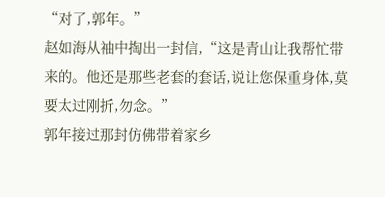“对了,郭年。”
赵如海从袖中掏出一封信,“这是青山让我帮忙带来的。他还是那些老套的套话,说让您保重身体,莫要太过刚折,勿念。”
郭年接过那封仿佛带着家乡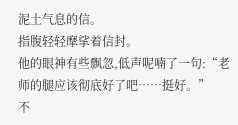泥土气息的信。
指腹轻轻摩挲着信封。
他的眼神有些飘忽,低声呢喃了一句:“老师的腿应该彻底好了吧……挺好。”
不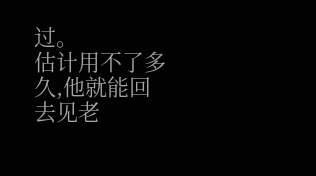过。
估计用不了多久,他就能回去见老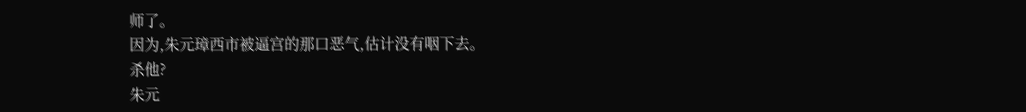师了。
因为,朱元璋西市被逼宫的那口恶气,估计没有咽下去。
杀他?
朱元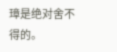璋是绝对舍不得的。